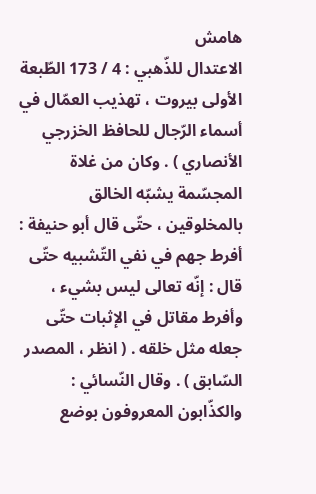هامش
الاعتدال للذّهبي : 4 / 173 الطّبعة الأولى بيروت ، تهذيب العمّال في أسماء الرّجال للحافظ الخزرجي الأنصاري ) . وكان من غلاة المجسّمة يشبّه الخالق بالمخلوقين ، حتّى قال أبو حنيفة : أفرط جهم في نفي التّشبيه حتّى قال : إنّه تعالى ليس بشيء ، وأفرط مقاتل في الإثبات حتّى جعله مثل خلقه . ( انظر ، المصدر السّابق ) . وقال النّسائي : والكذّابون المعروفون بوضع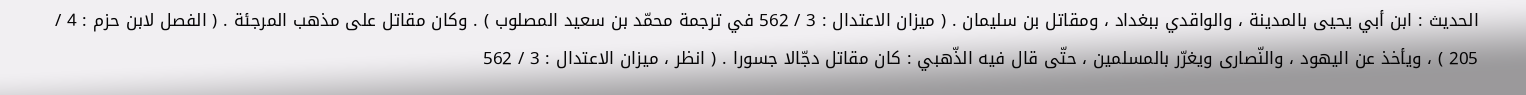الحديث : ابن أبي يحيى بالمدينة ، والواقدي ببغداد ، ومقاتل بن سليمان . ( ميزان الاعتدال : 3 / 562 في ترجمة محمّد بن سعيد المصلوب ) . وكان مقاتل على مذهب المرجئة . ( الفصل لابن حزم : 4 / 205 ) ، ويأخذ عن اليهود ، والنّصارى ويغرّر بالمسلمين ، حتّى قال فيه الذّهبي : كان مقاتل دجّالا جسورا . ( انظر ، ميزان الاعتدال : 3 / 562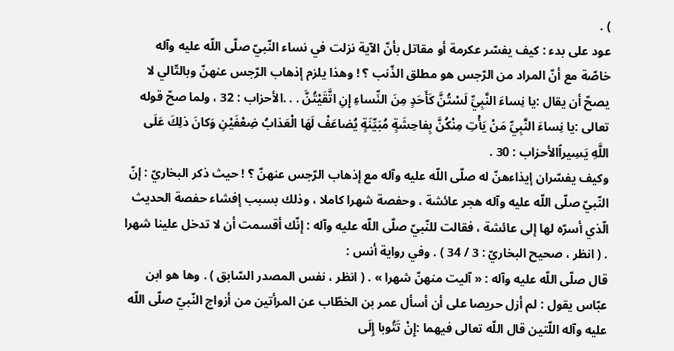) .
عود على بدء : كيف يفسّر عكرمة أو مقاتل بأنّ الآية نزلت في نساء النّبيّ صلّى اللّه عليه وآله خاصّة مع أنّ المراد من الرّجس هو مطلق الذّنب ؟ ! وهذا يلزم إذهاب الرّجس عنهنّ وبالتّالي لا يصحّ أن يقال :يا نِساءَ النَّبِيِّ لَسْتُنَّ كَأَحَدٍ مِنَ النِّساءِ إِنِ اتَّقَيْتُنَّ . . .الأحزاب : 32 ، ولما صحّ قوله تعالى :يا نِساءَ النَّبِيِّ مَنْ يَأْتِ مِنْكُنَّ بِفاحِشَةٍ مُبَيِّنَةٍ يُضاعَفْ لَهَا الْعَذابُ ضِعْفَيْنِ وَكانَ ذلِكَ عَلَى اللَّهِ يَسِيراًالأحزاب : 30 .
وكيف يفسّران إيذاءهنّ له صلّى اللّه عليه وآله مع إذهاب الرّجس عنهنّ ؟ ! حيث ذكر البخاريّ : إنّ النّبيّ صلّى اللّه عليه وآله هجر عائشة ، وحفصة شهرا كاملا ، وذلك بسبب إفشاء حفصة الحديث الّذي أسرّه لها إلى عائشة ، فقالت للنّبيّ صلّى اللّه عليه وآله : إنّك أقسمت أن لا تدخل علينا شهرا . ( انظر ، صحيح البخاريّ : 3 / 34 ) . وفي رواية أنس :
قال صلّى اللّه عليه وآله : « آليت منهنّ شهرا » . ( انظر ، نفس المصدر السّابق ) . وها هو ابن عبّاس يقول : لم أزل حريصا على أن أسأل عمر بن الخطّاب عن المرأتين من أزواج النّبيّ صلّى اللّه عليه وآله اللّتين قال اللّه تعالى فيهما :إِنْ تَتُوبا إِلَى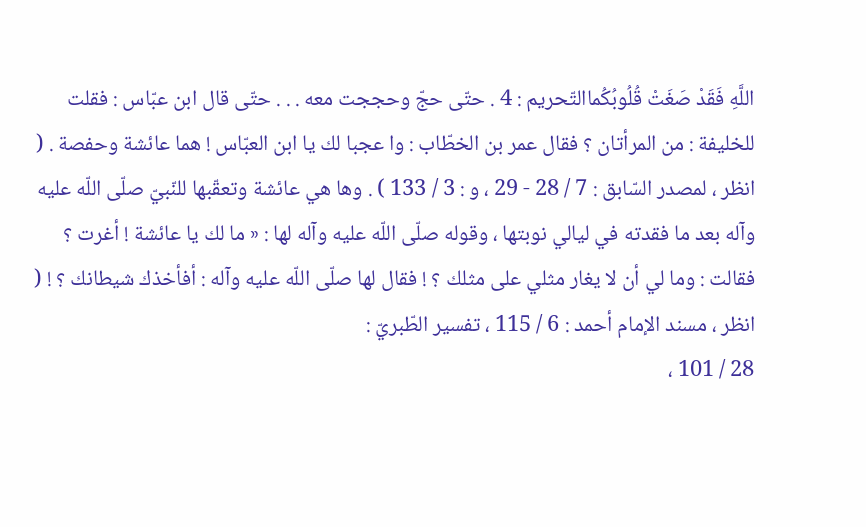اللَّهِ فَقَدْ صَغَتْ قُلُوبُكُماالتّحريم : 4 . حتّى حجّ وحججت معه . . . حتّى قال ابن عبّاس : فقلت للخليفة : من المرأتان ؟ فقال عمر بن الخطّاب : وا عجبا لك يا ابن العبّاس ! هما عائشة وحفصة . ( انظر ، لمصدر السّابق : 7 / 28 - 29 ، و : 3 / 133 ) . وها هي عائشة وتعقّبها للنّبيّ صلّى اللّه عليه وآله بعد ما فقدته في ليالي نوبتها ، وقوله صلّى اللّه عليه وآله لها : « ما لك يا عائشة ! أغرت ؟ فقالت : وما لي أن لا يغار مثلي على مثلك ؟ ! فقال لها صلّى اللّه عليه وآله : أفأخذك شيطانك ؟ ! ( انظر ، مسند الإمام أحمد : 6 / 115 ، تفسير الطّبريّ :
28 / 101 ،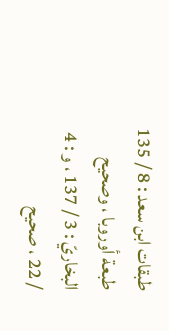طبقات ابن سعد : 8 / 135 طبعة أوروبا ، وصحيح البخاريّ : 3 / 137 ، و : 4 / 22 ، صحيح